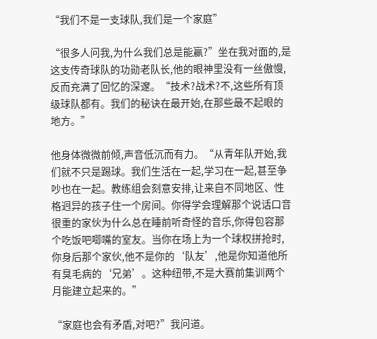“我们不是一支球队,我们是一个家庭”

“很多人问我,为什么我们总是能赢?”坐在我对面的,是这支传奇球队的功勋老队长,他的眼神里没有一丝傲慢,反而充满了回忆的深邃。“技术?战术?不,这些所有顶级球队都有。我们的秘诀在最开始,在那些最不起眼的地方。”

他身体微微前倾,声音低沉而有力。“从青年队开始,我们就不只是踢球。我们生活在一起,学习在一起,甚至争吵也在一起。教练组会刻意安排,让来自不同地区、性格迥异的孩子住一个房间。你得学会理解那个说话口音很重的家伙为什么总在睡前听奇怪的音乐,你得包容那个吃饭吧唧嘴的室友。当你在场上为一个球权拼抢时,你身后那个家伙,他不是你的‘队友’,他是你知道他所有臭毛病的‘兄弟’。这种纽带,不是大赛前集训两个月能建立起来的。”

“家庭也会有矛盾,对吧?”我问道。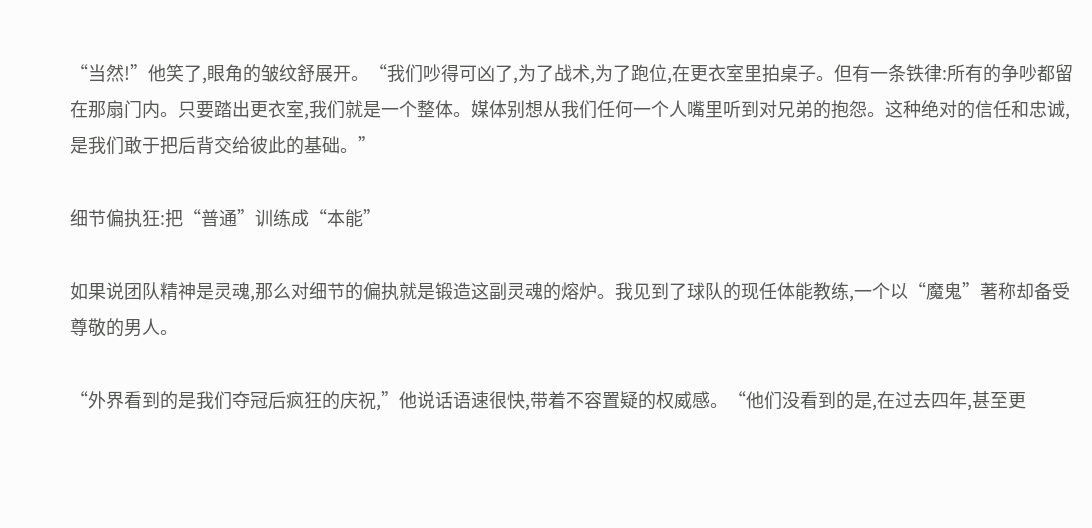“当然!”他笑了,眼角的皱纹舒展开。“我们吵得可凶了,为了战术,为了跑位,在更衣室里拍桌子。但有一条铁律:所有的争吵都留在那扇门内。只要踏出更衣室,我们就是一个整体。媒体别想从我们任何一个人嘴里听到对兄弟的抱怨。这种绝对的信任和忠诚,是我们敢于把后背交给彼此的基础。”

细节偏执狂:把“普通”训练成“本能”

如果说团队精神是灵魂,那么对细节的偏执就是锻造这副灵魂的熔炉。我见到了球队的现任体能教练,一个以“魔鬼”著称却备受尊敬的男人。

“外界看到的是我们夺冠后疯狂的庆祝,”他说话语速很快,带着不容置疑的权威感。“他们没看到的是,在过去四年,甚至更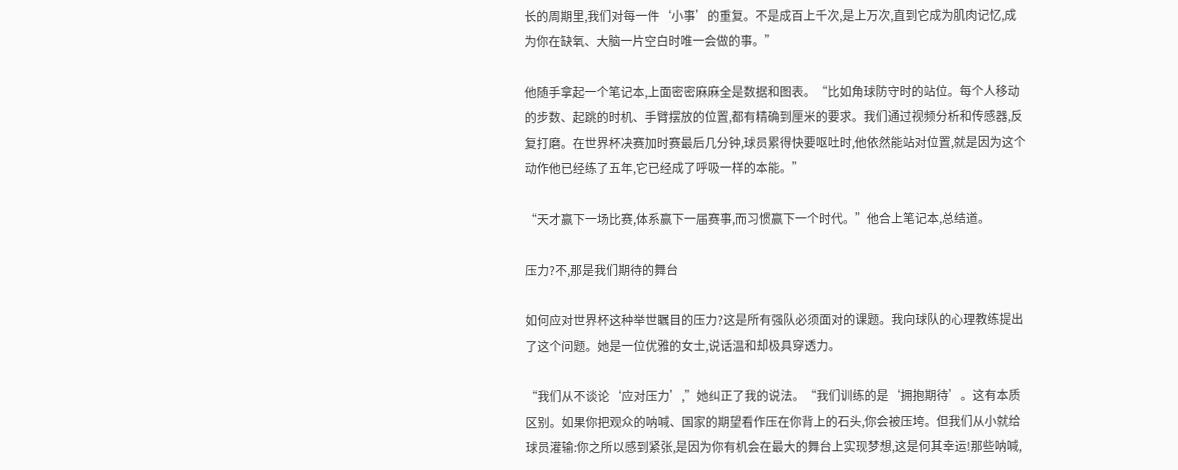长的周期里,我们对每一件‘小事’的重复。不是成百上千次,是上万次,直到它成为肌肉记忆,成为你在缺氧、大脑一片空白时唯一会做的事。”

他随手拿起一个笔记本,上面密密麻麻全是数据和图表。“比如角球防守时的站位。每个人移动的步数、起跳的时机、手臂摆放的位置,都有精确到厘米的要求。我们通过视频分析和传感器,反复打磨。在世界杯决赛加时赛最后几分钟,球员累得快要呕吐时,他依然能站对位置,就是因为这个动作他已经练了五年,它已经成了呼吸一样的本能。”

“天才赢下一场比赛,体系赢下一届赛事,而习惯赢下一个时代。”他合上笔记本,总结道。

压力?不,那是我们期待的舞台

如何应对世界杯这种举世瞩目的压力?这是所有强队必须面对的课题。我向球队的心理教练提出了这个问题。她是一位优雅的女士,说话温和却极具穿透力。

“我们从不谈论‘应对压力’,”她纠正了我的说法。“我们训练的是‘拥抱期待’。这有本质区别。如果你把观众的呐喊、国家的期望看作压在你背上的石头,你会被压垮。但我们从小就给球员灌输:你之所以感到紧张,是因为你有机会在最大的舞台上实现梦想,这是何其幸运!那些呐喊,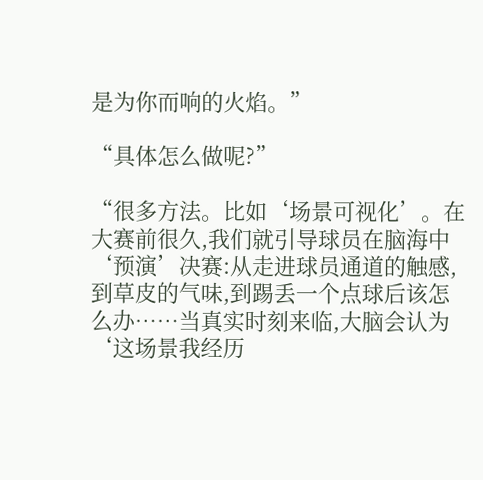是为你而响的火焰。”

“具体怎么做呢?”

“很多方法。比如‘场景可视化’。在大赛前很久,我们就引导球员在脑海中‘预演’决赛:从走进球员通道的触感,到草皮的气味,到踢丢一个点球后该怎么办……当真实时刻来临,大脑会认为‘这场景我经历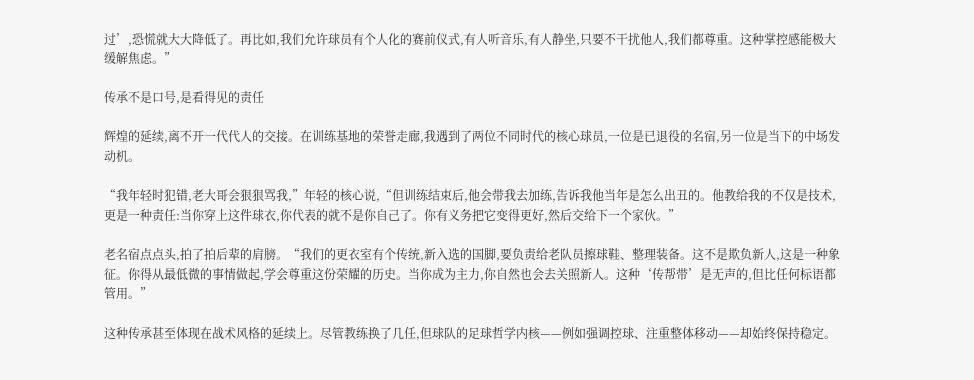过’,恐慌就大大降低了。再比如,我们允许球员有个人化的赛前仪式,有人听音乐,有人静坐,只要不干扰他人,我们都尊重。这种掌控感能极大缓解焦虑。”

传承不是口号,是看得见的责任

辉煌的延续,离不开一代代人的交接。在训练基地的荣誉走廊,我遇到了两位不同时代的核心球员,一位是已退役的名宿,另一位是当下的中场发动机。

“我年轻时犯错,老大哥会狠狠骂我,”年轻的核心说,“但训练结束后,他会带我去加练,告诉我他当年是怎么出丑的。他教给我的不仅是技术,更是一种责任:当你穿上这件球衣,你代表的就不是你自己了。你有义务把它变得更好,然后交给下一个家伙。”

老名宿点点头,拍了拍后辈的肩膀。“我们的更衣室有个传统,新入选的国脚,要负责给老队员擦球鞋、整理装备。这不是欺负新人,这是一种象征。你得从最低微的事情做起,学会尊重这份荣耀的历史。当你成为主力,你自然也会去关照新人。这种‘传帮带’是无声的,但比任何标语都管用。”

这种传承甚至体现在战术风格的延续上。尽管教练换了几任,但球队的足球哲学内核——例如强调控球、注重整体移动——却始终保持稳定。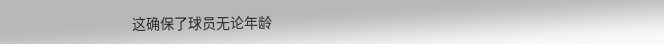这确保了球员无论年龄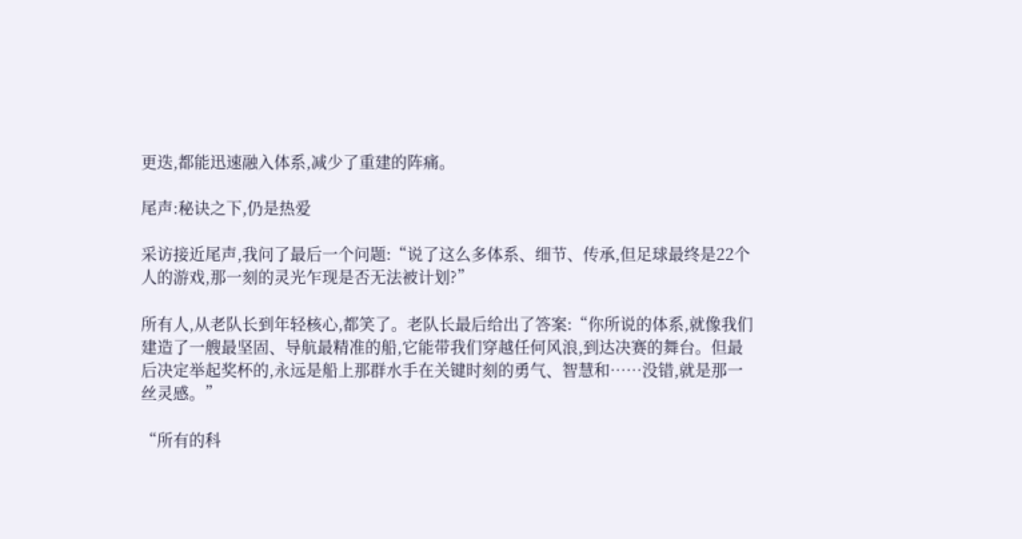更迭,都能迅速融入体系,减少了重建的阵痛。

尾声:秘诀之下,仍是热爱

采访接近尾声,我问了最后一个问题:“说了这么多体系、细节、传承,但足球最终是22个人的游戏,那一刻的灵光乍现是否无法被计划?”

所有人,从老队长到年轻核心,都笑了。老队长最后给出了答案:“你所说的体系,就像我们建造了一艘最坚固、导航最精准的船,它能带我们穿越任何风浪,到达决赛的舞台。但最后决定举起奖杯的,永远是船上那群水手在关键时刻的勇气、智慧和……没错,就是那一丝灵感。”

“所有的科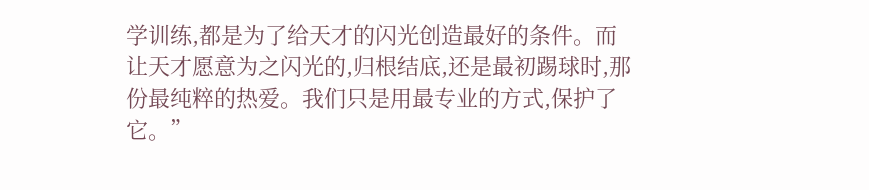学训练,都是为了给天才的闪光创造最好的条件。而让天才愿意为之闪光的,归根结底,还是最初踢球时,那份最纯粹的热爱。我们只是用最专业的方式,保护了它。”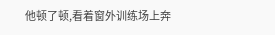他顿了顿,看着窗外训练场上奔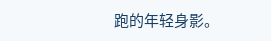跑的年轻身影。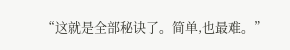“这就是全部秘诀了。简单,也最难。”